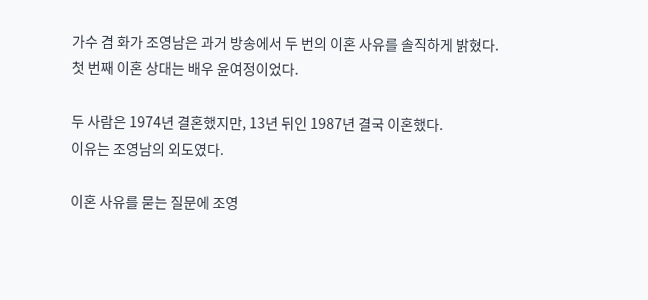가수 겸 화가 조영남은 과거 방송에서 두 번의 이혼 사유를 솔직하게 밝혔다.
첫 번째 이혼 상대는 배우 윤여정이었다.

두 사람은 1974년 결혼했지만, 13년 뒤인 1987년 결국 이혼했다.
이유는 조영남의 외도였다.

이혼 사유를 묻는 질문에 조영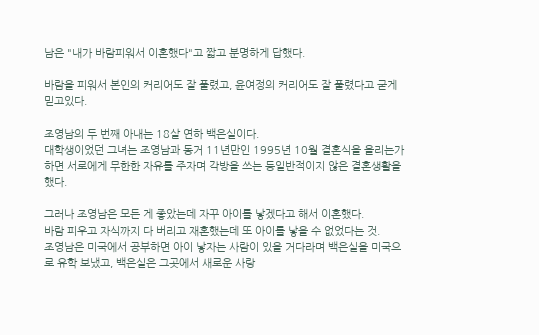남은 "내가 바람피워서 이혼했다"고 짧고 분명하게 답했다.

바람을 피워서 본인의 커리어도 잘 풀렸고, 윤여정의 커리어도 잘 풀렸다고 굳게 믿고있다.

조영남의 두 번째 아내는 18살 연하 백은실이다.
대학생이었던 그녀는 조영남과 동거 11년만인 1995년 10월 결혼식을 올리는가하면 서로에게 무한한 자유를 주자며 각방을 쓰는 등일반적이지 않은 결혼생활을 했다.

그러나 조영남은 모든 게 좋았는데 자꾸 아이를 낳겠다고 해서 이혼했다.
바람 피우고 자식까지 다 버리고 재혼했는데 또 아이를 낳을 수 없었다는 것.
조영남은 미국에서 공부하면 아이 낳자는 사람이 있을 거다라며 백은실을 미국으로 유학 보냈고, 백은실은 그곳에서 새로운 사랑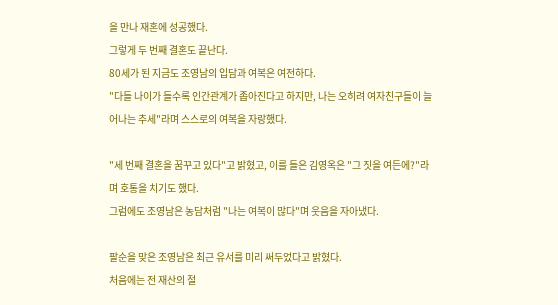을 만나 재혼에 성공했다.
그렇게 두 번째 결혼도 끝난다.
80세가 된 지금도 조영남의 입담과 여복은 여전하다.
"다들 나이가 들수록 인간관계가 좁아진다고 하지만, 나는 오히려 여자친구들이 늘어나는 추세"라며 스스로의 여복을 자랑했다.

"세 번째 결혼을 꿈꾸고 있다"고 밝혔고, 이를 들은 김영옥은 "그 짓을 여든에?"라며 호통을 치기도 했다.
그럼에도 조영남은 농담처럼 "나는 여복이 많다"며 웃음을 자아냈다.

팔순을 맞은 조영남은 최근 유서를 미리 써두었다고 밝혔다.
처음에는 전 재산의 절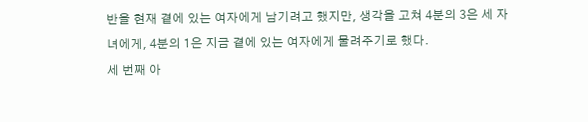반을 현재 곁에 있는 여자에게 남기려고 했지만, 생각을 고쳐 4분의 3은 세 자녀에게, 4분의 1은 지금 곁에 있는 여자에게 물려주기로 했다.
세 번째 아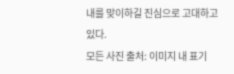내를 맞이하길 진심으로 고대하고있다.
모든 사진 출처: 이미지 내 표기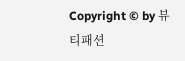Copyright © by 뷰티패션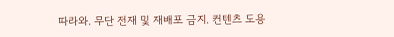따라와. 무단 전재 및 재배포 금지. 컨텐츠 도용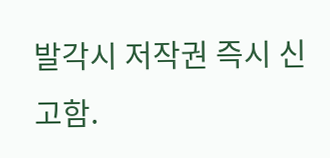발각시 저작권 즉시 신고함.